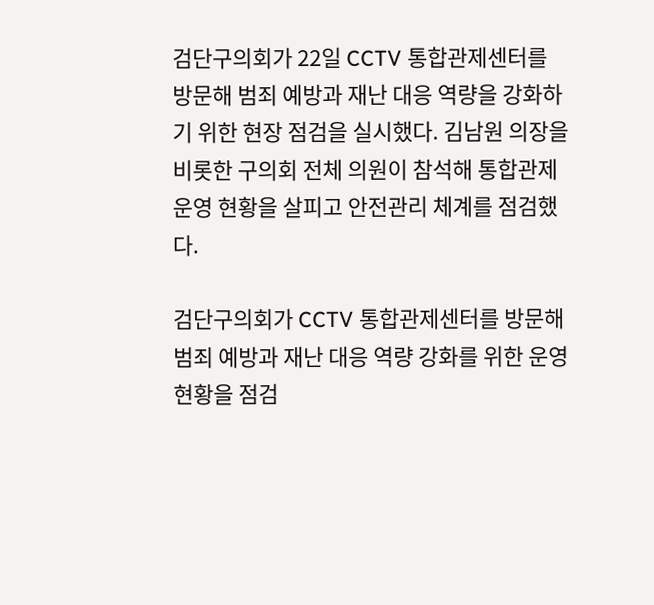검단구의회가 22일 CCTV 통합관제센터를 방문해 범죄 예방과 재난 대응 역량을 강화하기 위한 현장 점검을 실시했다. 김남원 의장을 비롯한 구의회 전체 의원이 참석해 통합관제 운영 현황을 살피고 안전관리 체계를 점검했다.

검단구의회가 CCTV 통합관제센터를 방문해 범죄 예방과 재난 대응 역량 강화를 위한 운영 현황을 점검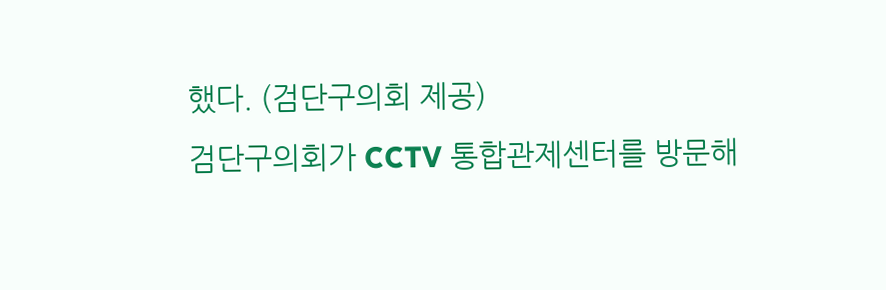했다. (검단구의회 제공)
검단구의회가 CCTV 통합관제센터를 방문해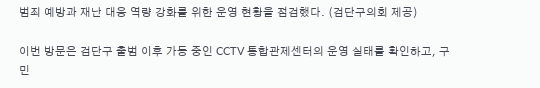범죄 예방과 재난 대응 역량 강화를 위한 운영 현황을 점검했다. (검단구의회 제공)

이번 방문은 검단구 출범 이후 가동 중인 CCTV 통합관제센터의 운영 실태를 확인하고, 구민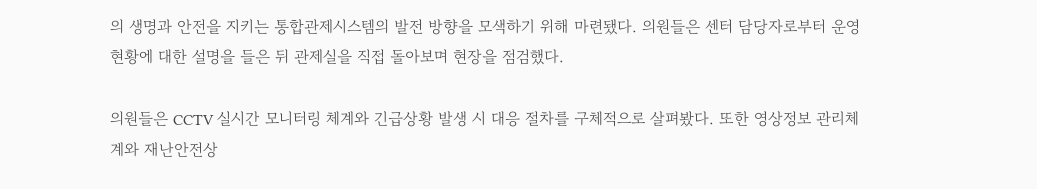의 생명과 안전을 지키는 통합관제시스템의 발전 방향을 모색하기 위해 마련됐다. 의원들은 센터 담당자로부터 운영 현황에 대한 설명을 들은 뒤 관제실을 직접 돌아보며 현장을 점검했다.

의원들은 CCTV 실시간 모니터링 체계와 긴급상황 발생 시 대응 절차를 구체적으로 살펴봤다. 또한 영상정보 관리체계와 재난안전상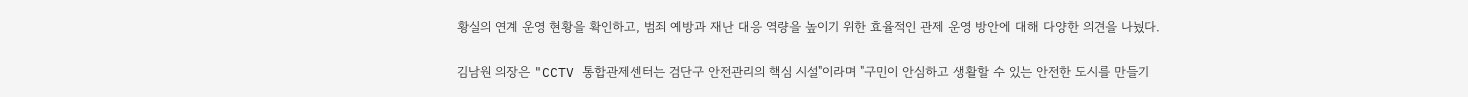황실의 연계 운영 현황을 확인하고, 범죄 예방과 재난 대응 역량을 높이기 위한 효율적인 관제 운영 방안에 대해 다양한 의견을 나눴다.

김남원 의장은 "CCTV 통합관제센터는 검단구 안전관리의 핵심 시설"이라며 "구민이 안심하고 생활할 수 있는 안전한 도시를 만들기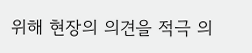위해 현장의 의견을 적극 의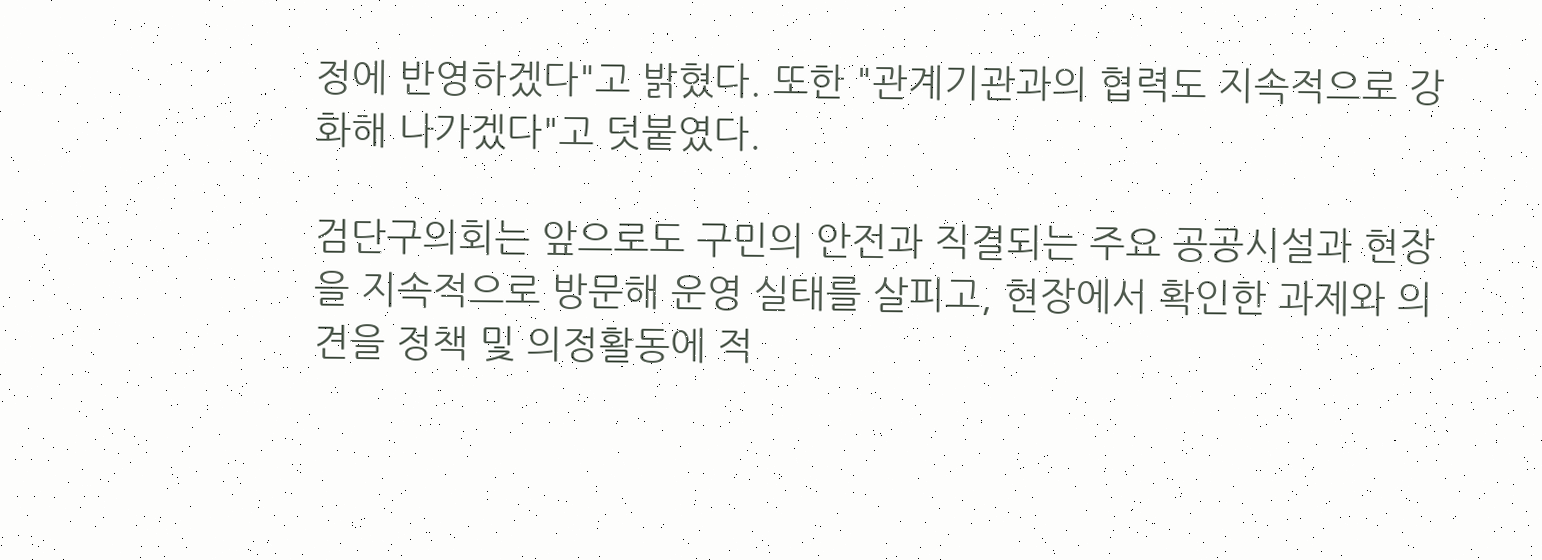정에 반영하겠다"고 밝혔다. 또한 "관계기관과의 협력도 지속적으로 강화해 나가겠다"고 덧붙였다.

검단구의회는 앞으로도 구민의 안전과 직결되는 주요 공공시설과 현장을 지속적으로 방문해 운영 실태를 살피고, 현장에서 확인한 과제와 의견을 정책 및 의정활동에 적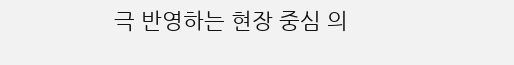극 반영하는 현장 중심 의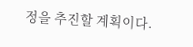정을 추진할 계획이다.